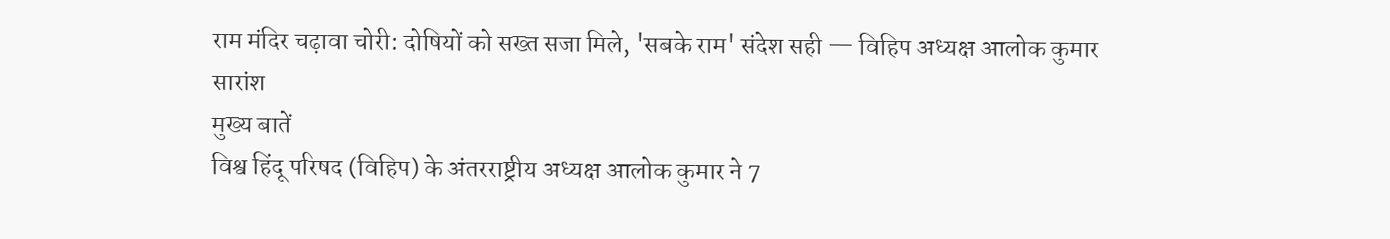राम मंदिर चढ़ावा चोरी: दोषियों को सख्त सजा मिले, 'सबके राम' संदेश सही — विहिप अध्यक्ष आलोक कुमार
सारांश
मुख्य बातें
विश्व हिंदू परिषद (विहिप) के अंतरराष्ट्रीय अध्यक्ष आलोक कुमार ने 7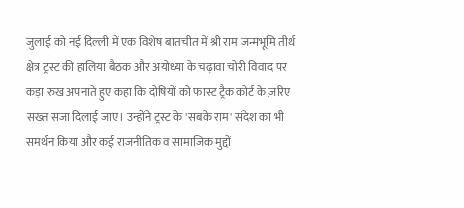जुलाई को नई दिल्ली में एक विशेष बातचीत में श्री राम जन्मभूमि तीर्थ क्षेत्र ट्रस्ट की हालिया बैठक और अयोध्या के चढ़ावा चोरी विवाद पर कड़ा रुख अपनाते हुए कहा कि दोषियों को फास्ट ट्रैक कोर्ट के ज़रिए सख्त सजा दिलाई जाए। उन्होंने ट्रस्ट के 'सबके राम' संदेश का भी समर्थन किया और कई राजनीतिक व सामाजिक मुद्दों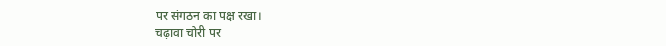पर संगठन का पक्ष रखा।
चढ़ावा चोरी पर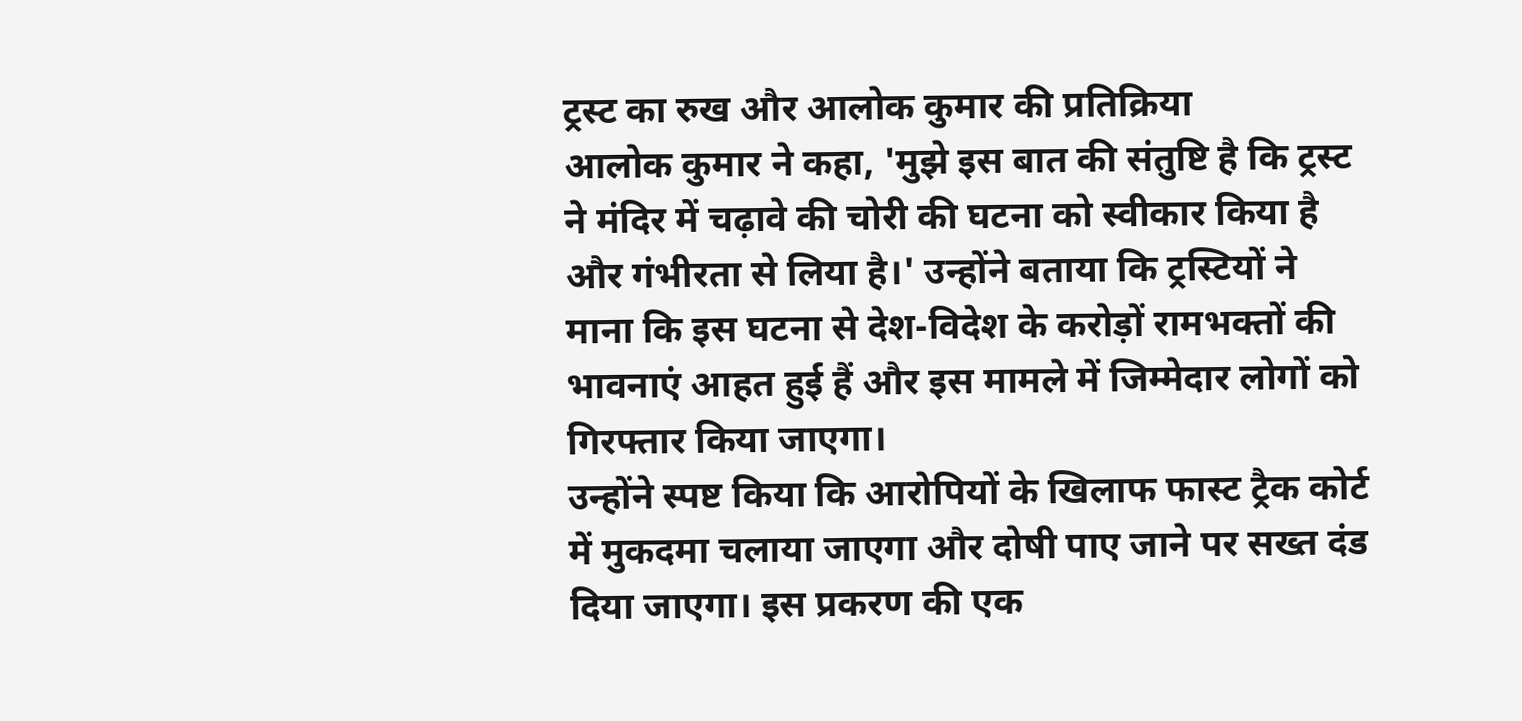ट्रस्ट का रुख और आलोक कुमार की प्रतिक्रिया
आलोक कुमार ने कहा, 'मुझे इस बात की संतुष्टि है कि ट्रस्ट ने मंदिर में चढ़ावे की चोरी की घटना को स्वीकार किया है और गंभीरता से लिया है।' उन्होंने बताया कि ट्रस्टियों ने माना कि इस घटना से देश-विदेश के करोड़ों रामभक्तों की भावनाएं आहत हुई हैं और इस मामले में जिम्मेदार लोगों को गिरफ्तार किया जाएगा।
उन्होंने स्पष्ट किया कि आरोपियों के खिलाफ फास्ट ट्रैक कोर्ट में मुकदमा चलाया जाएगा और दोषी पाए जाने पर सख्त दंड दिया जाएगा। इस प्रकरण की एक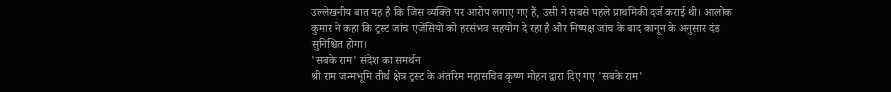उल्लेखनीय बात यह है कि जिस व्यक्ति पर आरोप लगाए गए हैं, उसी ने सबसे पहले प्राथमिकी दर्ज कराई थी। आलोक कुमार ने कहा कि ट्रस्ट जांच एजेंसियों को हरसंभव सहयोग दे रहा है और निष्पक्ष जांच के बाद कानून के अनुसार दंड सुनिश्चित होगा।
'सबके राम' संदेश का समर्थन
श्री राम जन्मभूमि तीर्थ क्षेत्र ट्रस्ट के अंतरिम महासचिव कृष्ण मोहन द्वारा दिए गए 'सबके राम'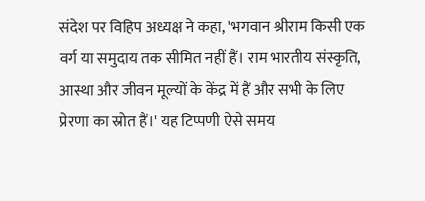संदेश पर विहिप अध्यक्ष ने कहा, 'भगवान श्रीराम किसी एक वर्ग या समुदाय तक सीमित नहीं हैं। राम भारतीय संस्कृति, आस्था और जीवन मूल्यों के केंद्र में हैं और सभी के लिए प्रेरणा का स्रोत हैं।' यह टिप्पणी ऐसे समय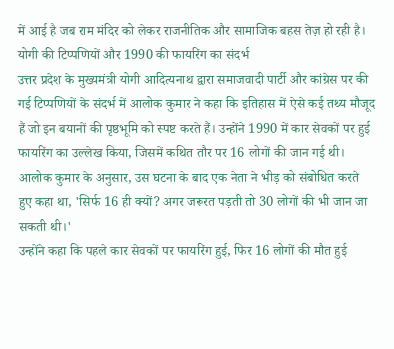में आई है जब राम मंदिर को लेकर राजनीतिक और सामाजिक बहस तेज़ हो रही है।
योगी की टिप्पणियों और 1990 की फायरिंग का संदर्भ
उत्तर प्रदेश के मुख्यमंत्री योगी आदित्यनाथ द्वारा समाजवादी पार्टी और कांग्रेस पर की गई टिप्पणियों के संदर्भ में आलोक कुमार ने कहा कि इतिहास में ऐसे कई तथ्य मौजूद हैं जो इन बयानों की पृष्ठभूमि को स्पष्ट करते हैं। उन्होंने 1990 में कार सेवकों पर हुई फायरिंग का उल्लेख किया, जिसमें कथित तौर पर 16 लोगों की जान गई थी। आलोक कुमार के अनुसार, उस घटना के बाद एक नेता ने भीड़ को संबोधित करते हुए कहा था, 'सिर्फ 16 ही क्यों? अगर जरूरत पड़ती तो 30 लोगों की भी जान जा सकती थी।'
उन्होंने कहा कि पहले कार सेवकों पर फायरिंग हुई, फिर 16 लोगों की मौत हुई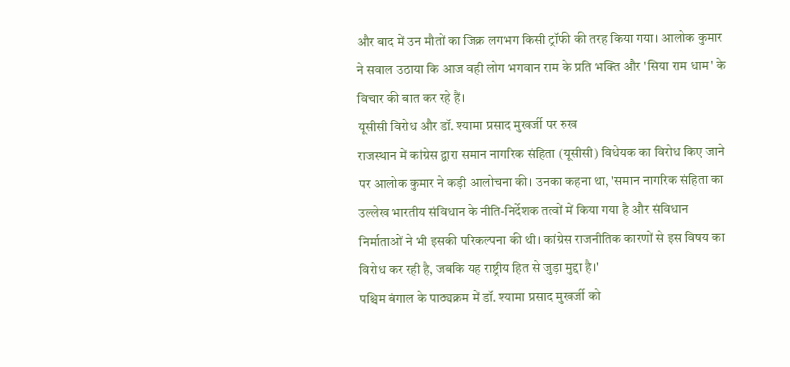और बाद में उन मौतों का जिक्र लगभग किसी ट्रॉफी की तरह किया गया। आलोक कुमार ने सवाल उठाया कि आज वही लोग भगवान राम के प्रति भक्ति और 'सिया राम धाम' के विचार की बात कर रहे हैं।
यूसीसी विरोध और डॉ. श्यामा प्रसाद मुखर्जी पर रुख
राजस्थान में कांग्रेस द्वारा समान नागरिक संहिता (यूसीसी) विधेयक का विरोध किए जाने पर आलोक कुमार ने कड़ी आलोचना की। उनका कहना था, 'समान नागरिक संहिता का उल्लेख भारतीय संविधान के नीति-निर्देशक तत्वों में किया गया है और संविधान निर्माताओं ने भी इसकी परिकल्पना की थी। कांग्रेस राजनीतिक कारणों से इस विषय का विरोध कर रही है, जबकि यह राष्ट्रीय हित से जुड़ा मुद्दा है।'
पश्चिम बंगाल के पाठ्यक्रम में डॉ. श्यामा प्रसाद मुखर्जी को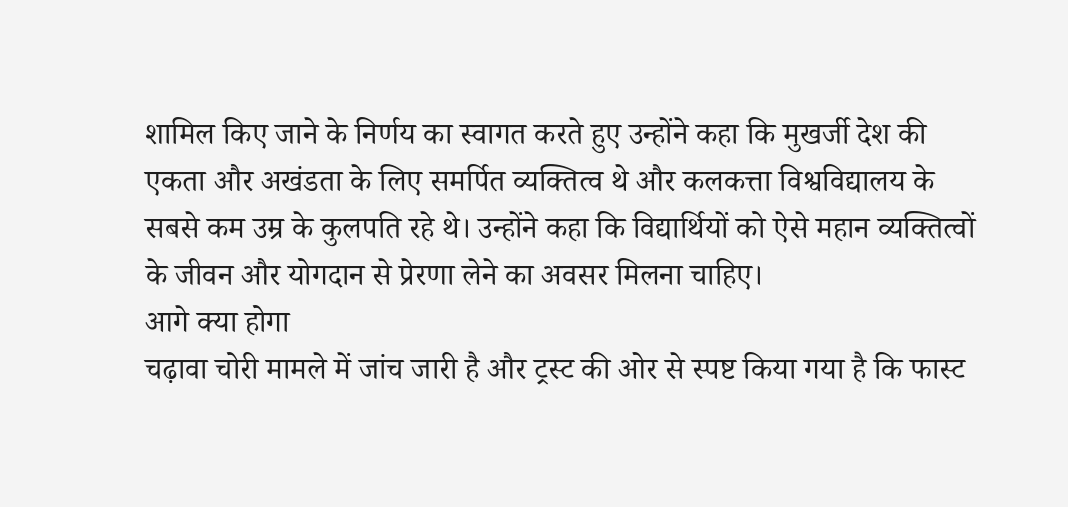शामिल किए जाने के निर्णय का स्वागत करते हुए उन्होंने कहा कि मुखर्जी देश की एकता और अखंडता के लिए समर्पित व्यक्तित्व थे और कलकत्ता विश्वविद्यालय के सबसे कम उम्र के कुलपति रहे थे। उन्होंने कहा कि विद्यार्थियों को ऐसे महान व्यक्तित्वों के जीवन और योगदान से प्रेरणा लेने का अवसर मिलना चाहिए।
आगे क्या होगा
चढ़ावा चोरी मामले में जांच जारी है और ट्रस्ट की ओर से स्पष्ट किया गया है कि फास्ट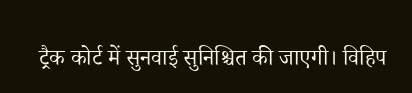ट्रैक कोर्ट में सुनवाई सुनिश्चित की जाएगी। विहिप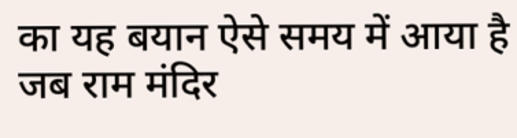का यह बयान ऐसे समय में आया है जब राम मंदिर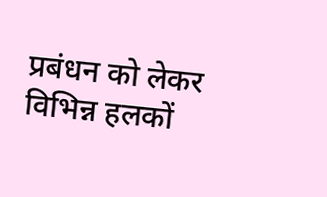प्रबंधन को लेकर विभिन्न हलकों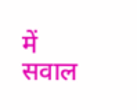में सवाल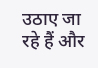उठाए जा रहे हैं और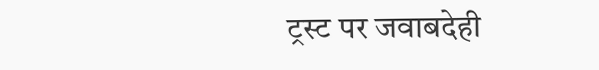ट्रस्ट पर जवाबदेही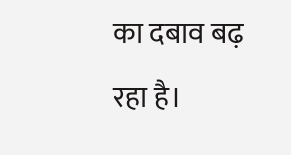का दबाव बढ़ रहा है।